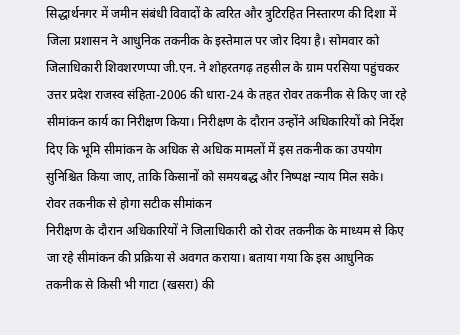सिद्धार्थनगर में जमीन संबंधी विवादों के त्वरित और त्रुटिरहित निस्तारण की दिशा में जिला प्रशासन ने आधुनिक तकनीक के इस्तेमाल पर जोर दिया है। सोमवार को जिलाधिकारी शिवशरणप्पा जी.एन. ने शोहरतगढ़ तहसील के ग्राम परसिया पहुंचकर उत्तर प्रदेश राजस्व संहिता-2006 की धारा-24 के तहत रोवर तकनीक से किए जा रहे सीमांकन कार्य का निरीक्षण किया। निरीक्षण के दौरान उन्होंने अधिकारियों को निर्देश दिए कि भूमि सीमांकन के अधिक से अधिक मामलों में इस तकनीक का उपयोग सुनिश्चित किया जाए, ताकि किसानों को समयबद्ध और निष्पक्ष न्याय मिल सके।
रोवर तकनीक से होगा सटीक सीमांकन
निरीक्षण के दौरान अधिकारियों ने जिलाधिकारी को रोवर तकनीक के माध्यम से किए जा रहे सीमांकन की प्रक्रिया से अवगत कराया। बताया गया कि इस आधुनिक तकनीक से किसी भी गाटा (खसरा) की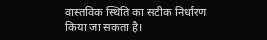वास्तविक स्थिति का सटीक निर्धारण किया जा सकता है।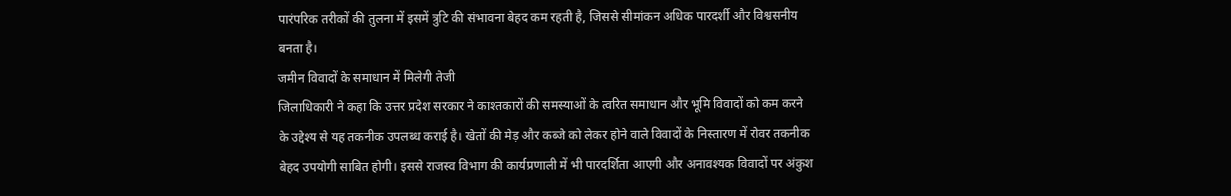पारंपरिक तरीकों की तुलना में इसमें त्रुटि की संभावना बेहद कम रहती है, जिससे सीमांकन अधिक पारदर्शी और विश्वसनीय बनता है।
जमीन विवादों के समाधान में मिलेगी तेजी
जिलाधिकारी ने कहा कि उत्तर प्रदेश सरकार ने काश्तकारों की समस्याओं के त्वरित समाधान और भूमि विवादों को कम करने के उद्देश्य से यह तकनीक उपलब्ध कराई है। खेतों की मेड़ और कब्जे को लेकर होने वाले विवादों के निस्तारण में रोवर तकनीक बेहद उपयोगी साबित होगी। इससे राजस्व विभाग की कार्यप्रणाली में भी पारदर्शिता आएगी और अनावश्यक विवादों पर अंकुश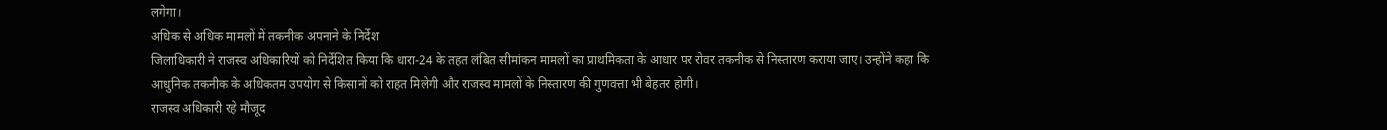लगेगा।
अधिक से अधिक मामलों में तकनीक अपनाने के निर्देश
जिलाधिकारी ने राजस्व अधिकारियों को निर्देशित किया कि धारा-24 के तहत लंबित सीमांकन मामलों का प्राथमिकता के आधार पर रोवर तकनीक से निस्तारण कराया जाए। उन्होंने कहा कि आधुनिक तकनीक के अधिकतम उपयोग से किसानों को राहत मिलेगी और राजस्व मामलों के निस्तारण की गुणवत्ता भी बेहतर होगी।
राजस्व अधिकारी रहे मौजूद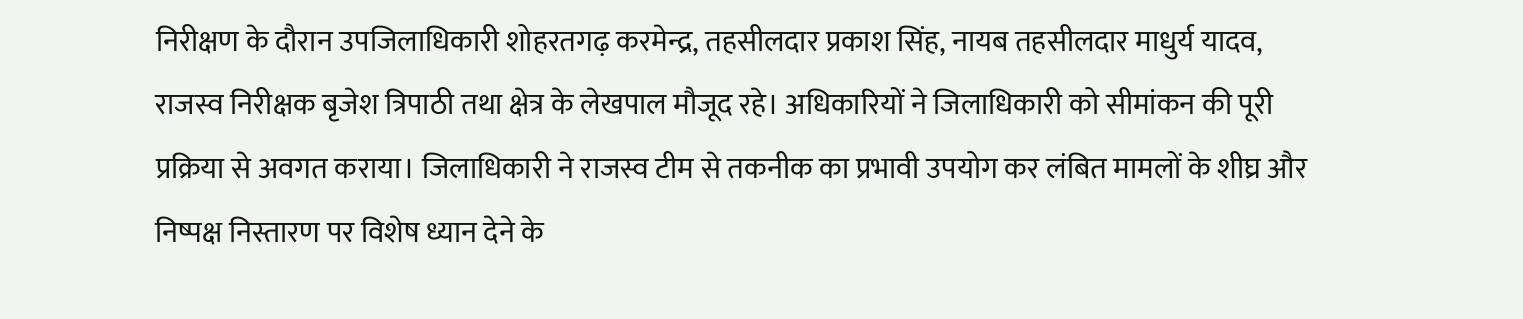निरीक्षण के दौरान उपजिलाधिकारी शोहरतगढ़ करमेन्द्र, तहसीलदार प्रकाश सिंह, नायब तहसीलदार माधुर्य यादव, राजस्व निरीक्षक बृजेश त्रिपाठी तथा क्षेत्र के लेखपाल मौजूद रहे। अधिकारियों ने जिलाधिकारी को सीमांकन की पूरी प्रक्रिया से अवगत कराया। जिलाधिकारी ने राजस्व टीम से तकनीक का प्रभावी उपयोग कर लंबित मामलों के शीघ्र और निष्पक्ष निस्तारण पर विशेष ध्यान देने के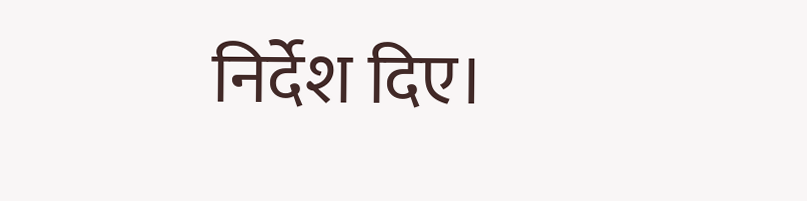निर्देश दिए।